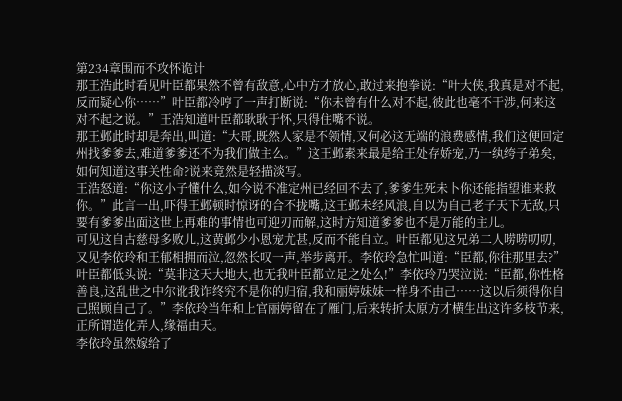第234章围而不攻怀诡计
那王浩此时看见叶臣都果然不曾有敌意,心中方才放心,敢过来抱拳说:“叶大侠,我真是对不起,反而疑心你……”叶臣都冷哼了一声打断说:“你未曾有什么对不起,彼此也毫不干涉,何来这对不起之说。”王浩知道叶臣都耿耿于怀,只得住嘴不说。
那王邺此时却是奔出,叫道:“大哥,既然人家是不领情,又何必这无端的浪费感情,我们这便回定州找爹爹去,难道爹爹还不为我们做主么。”这王邺素来最是给王处存娇宠,乃一纨绔子弟矣,如何知道这事关性命?说来竟然是轻描淡写。
王浩怒道:“你这小子懂什么,如今说不准定州已经回不去了,爹爹生死未卜你还能指望谁来救你。”此言一出,吓得王邺顿时惊讶的合不拢嘴,这王邺未经风浪,自以为自己老子天下无敌,只要有爹爹出面这世上再难的事情也可迎刃而解,这时方知道爹爹也不是万能的主儿。
可见这自古慈母多败儿,这黄邺少小恩宠尤甚,反而不能自立。叶臣都见这兄弟二人唠唠叨叨,又见李依玲和王郁相拥而泣,忽然长叹一声,举步离开。李依玲急忙叫道:“臣都,你往那里去?”
叶臣都低头说:“莫非这天大地大,也无我叶臣都立足之处么!”李依玲乃哭泣说:“臣都,你性格善良,这乱世之中尔讹我诈终究不是你的归宿,我和丽婷妹妹一样身不由己……这以后须得你自己照顾自己了。”李依玲当年和上官丽婷留在了雁门,后来转折太原方才横生出这许多枝节来,正所谓造化弄人,缘福由天。
李依玲虽然嫁给了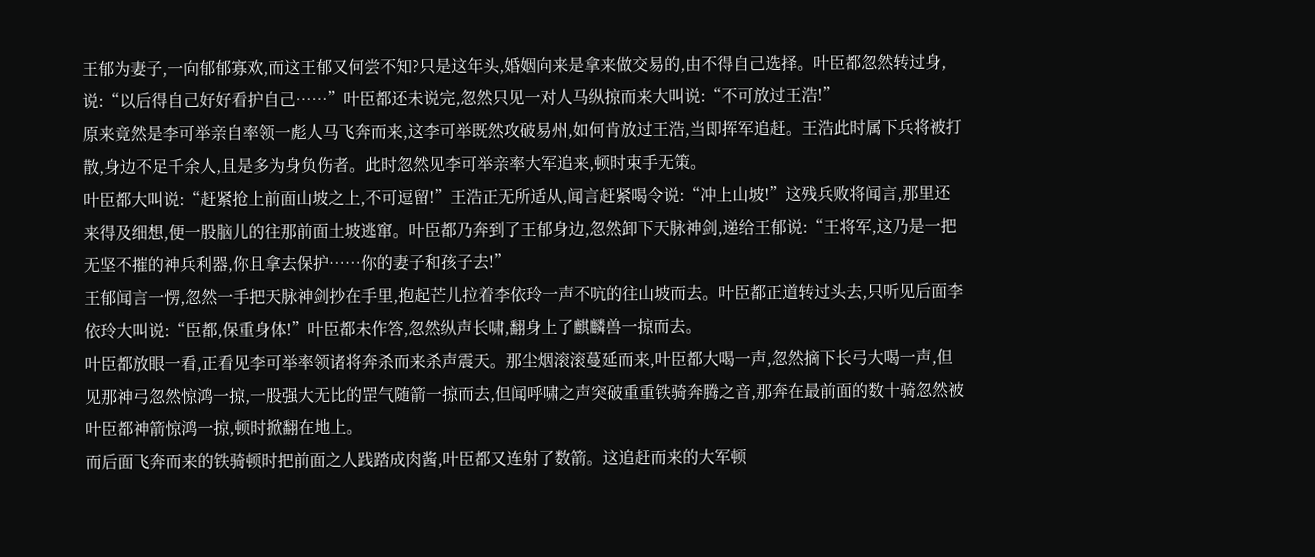王郁为妻子,一向郁郁寡欢,而这王郁又何尝不知?只是这年头,婚姻向来是拿来做交易的,由不得自己选择。叶臣都忽然转过身,说:“以后得自己好好看护自己……”叶臣都还未说完,忽然只见一对人马纵掠而来大叫说:“不可放过王浩!”
原来竟然是李可举亲自率领一彪人马飞奔而来,这李可举既然攻破易州,如何肯放过王浩,当即挥军追赶。王浩此时属下兵将被打散,身边不足千余人,且是多为身负伤者。此时忽然见李可举亲率大军追来,顿时束手无策。
叶臣都大叫说:“赶紧抢上前面山坡之上,不可逗留!”王浩正无所适从,闻言赶紧喝令说:“冲上山坡!”这残兵败将闻言,那里还来得及细想,便一股脑儿的往那前面土坡逃窜。叶臣都乃奔到了王郁身边,忽然卸下天脉神剑,递给王郁说:“王将军,这乃是一把无坚不摧的神兵利器,你且拿去保护……你的妻子和孩子去!”
王郁闻言一愣,忽然一手把天脉神剑抄在手里,抱起芒儿拉着李依玲一声不吭的往山坡而去。叶臣都正道转过头去,只听见后面李依玲大叫说:“臣都,保重身体!”叶臣都未作答,忽然纵声长啸,翻身上了麒麟兽一掠而去。
叶臣都放眼一看,正看见李可举率领诸将奔杀而来杀声震天。那尘烟滚滚蔓延而来,叶臣都大喝一声,忽然摘下长弓大喝一声,但见那神弓忽然惊鸿一掠,一股强大无比的罡气随箭一掠而去,但闻呼啸之声突破重重铁骑奔腾之音,那奔在最前面的数十骑忽然被叶臣都神箭惊鸿一掠,顿时掀翻在地上。
而后面飞奔而来的铁骑顿时把前面之人践踏成肉酱,叶臣都又连射了数箭。这追赶而来的大军顿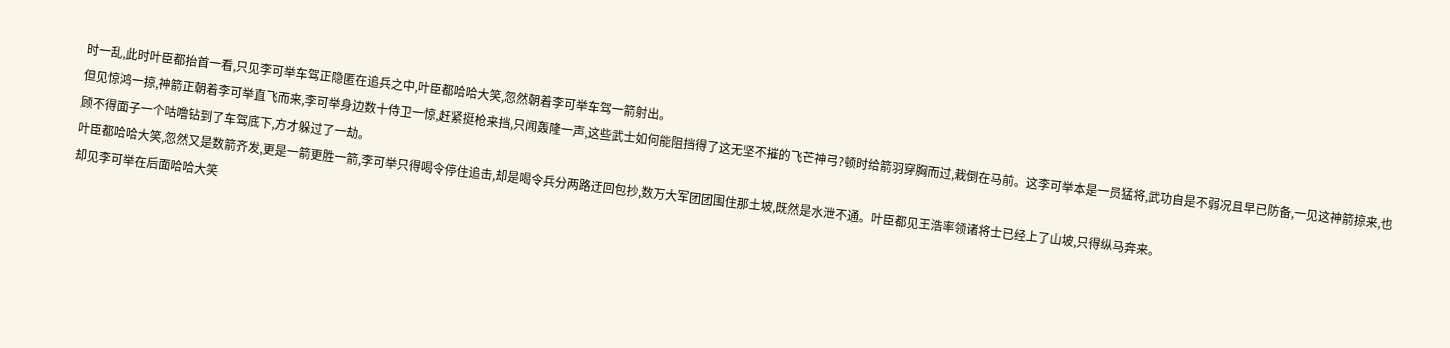时一乱,此时叶臣都抬首一看,只见李可举车驾正隐匿在追兵之中,叶臣都哈哈大笑,忽然朝着李可举车驾一箭射出。
但见惊鸿一掠,神箭正朝着李可举直飞而来,李可举身边数十侍卫一惊,赶紧挺枪来挡,只闻轰隆一声,这些武士如何能阻挡得了这无坚不摧的飞芒神弓?顿时给箭羽穿胸而过,栽倒在马前。这李可举本是一员猛将,武功自是不弱况且早已防备,一见这神箭掠来,也顾不得面子一个咕噜钻到了车驾底下,方才躲过了一劫。
叶臣都哈哈大笑,忽然又是数箭齐发,更是一箭更胜一箭,李可举只得喝令停住追击,却是喝令兵分两路迂回包抄,数万大军团团围住那土坡,既然是水泄不通。叶臣都见王浩率领诸将士已经上了山坡,只得纵马奔来。
却见李可举在后面哈哈大笑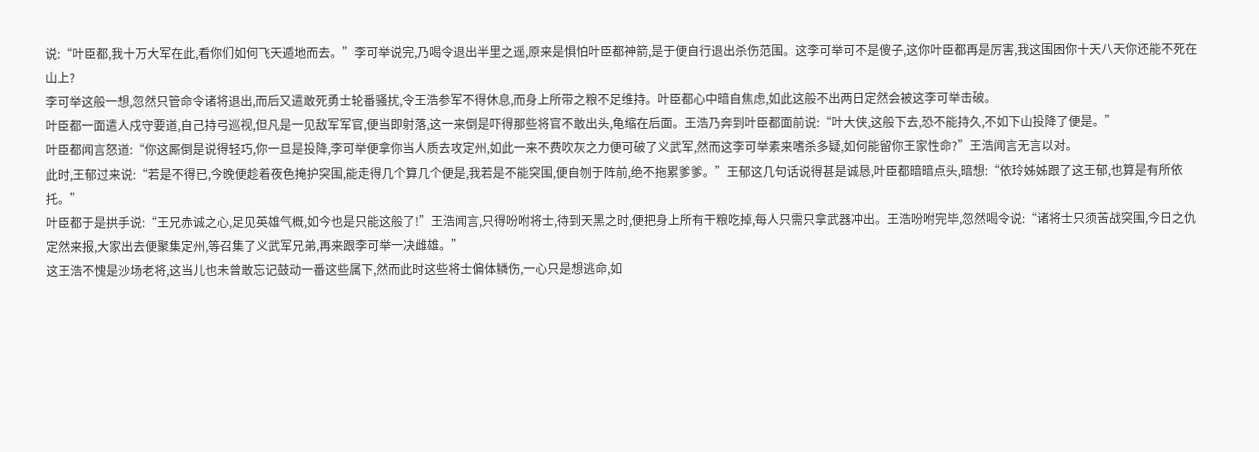说:“叶臣都,我十万大军在此,看你们如何飞天遁地而去。”李可举说完,乃喝令退出半里之遥,原来是惧怕叶臣都神箭,是于便自行退出杀伤范围。这李可举可不是傻子,这你叶臣都再是厉害,我这围困你十天八天你还能不死在山上?
李可举这般一想,忽然只管命令诸将退出,而后又遣敢死勇士轮番骚扰,令王浩参军不得休息,而身上所带之粮不足维持。叶臣都心中暗自焦虑,如此这般不出两日定然会被这李可举击破。
叶臣都一面遣人戍守要道,自己持弓巡视,但凡是一见敌军军官,便当即射落,这一来倒是吓得那些将官不敢出头,龟缩在后面。王浩乃奔到叶臣都面前说:“叶大侠,这般下去,恐不能持久,不如下山投降了便是。”
叶臣都闻言怒道:“你这厮倒是说得轻巧,你一旦是投降,李可举便拿你当人质去攻定州,如此一来不费吹灰之力便可破了义武军,然而这李可举素来嗜杀多疑,如何能留你王家性命?”王浩闻言无言以对。
此时,王郁过来说:“若是不得已,今晚便趁着夜色掩护突围,能走得几个算几个便是,我若是不能突围,便自刎于阵前,绝不拖累爹爹。”王郁这几句话说得甚是诚恳,叶臣都暗暗点头,暗想:“依玲姊姊跟了这王郁,也算是有所依托。”
叶臣都于是拱手说:“王兄赤诚之心,足见英雄气概,如今也是只能这般了!”王浩闻言,只得吩咐将士,待到天黑之时,便把身上所有干粮吃掉,每人只需只拿武器冲出。王浩吩咐完毕,忽然喝令说:“诸将士只须苦战突围,今日之仇定然来报,大家出去便聚集定州,等召集了义武军兄弟,再来跟李可举一决雌雄。”
这王浩不愧是沙场老将,这当儿也未曾敢忘记鼓动一番这些属下,然而此时这些将士偏体鳞伤,一心只是想逃命,如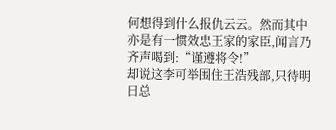何想得到什么报仇云云。然而其中亦是有一惯效忠王家的家臣,闻言乃齐声喝到:“谨遵将令!”
却说这李可举围住王浩残部,只待明日总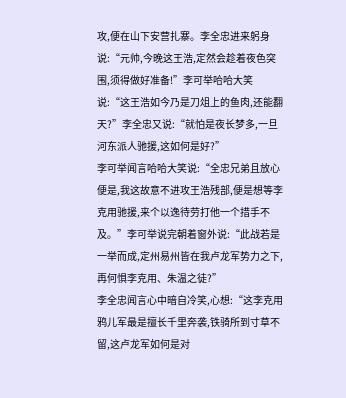攻,便在山下安营扎寨。李全忠进来躬身说:“元帅,今晚这王浩,定然会趁着夜色突围,须得做好准备!”李可举哈哈大笑说:“这王浩如今乃是刀俎上的鱼肉,还能翻天?”李全忠又说:“就怕是夜长梦多,一旦河东派人驰援,这如何是好?”
李可举闻言哈哈大笑说:“全忠兄弟且放心便是,我这故意不进攻王浩残部,便是想等李克用驰援,来个以逸待劳打他一个措手不及。”李可举说完朝着窗外说:“此战若是一举而成,定州易州皆在我卢龙军势力之下,再何惧李克用、朱温之徒?”
李全忠闻言心中暗自冷笑,心想:“这李克用鸦儿军最是擅长千里奔袭,铁骑所到寸草不留,这卢龙军如何是对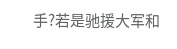手?若是驰援大军和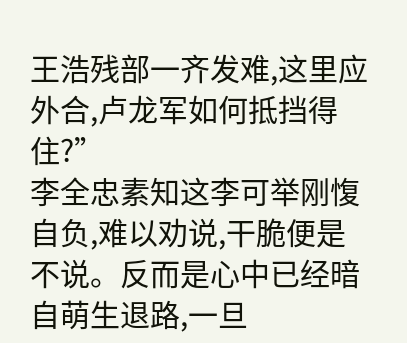王浩残部一齐发难,这里应外合,卢龙军如何抵挡得住?”
李全忠素知这李可举刚愎自负,难以劝说,干脆便是不说。反而是心中已经暗自萌生退路,一旦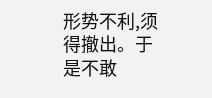形势不利,须得撤出。于是不敢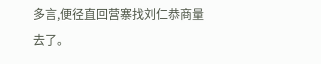多言,便径直回营寨找刘仁恭商量去了。